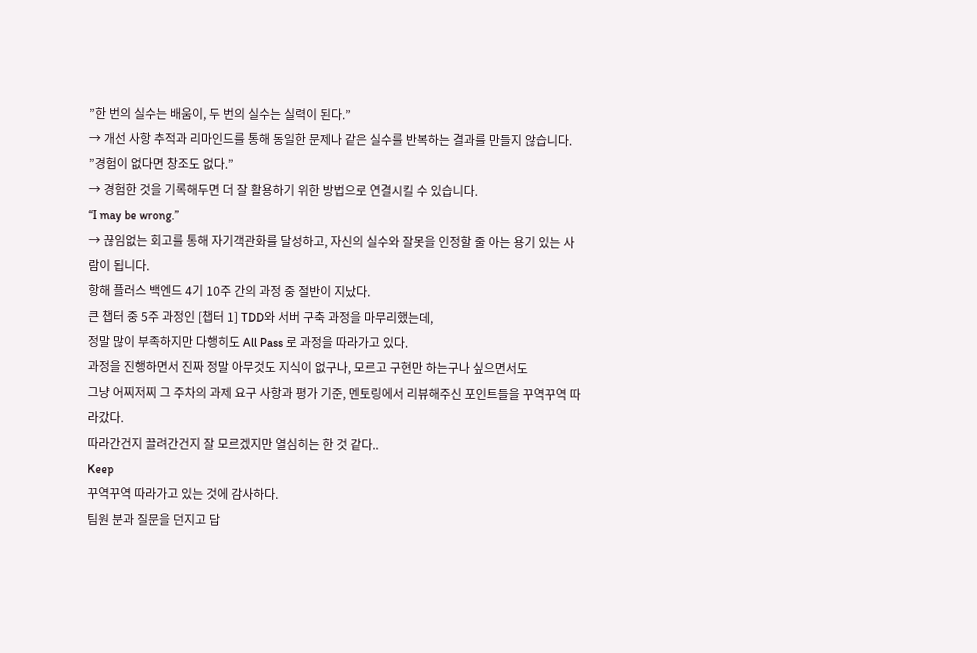”한 번의 실수는 배움이, 두 번의 실수는 실력이 된다.”
→ 개선 사항 추적과 리마인드를 통해 동일한 문제나 같은 실수를 반복하는 결과를 만들지 않습니다.
”경험이 없다면 창조도 없다.”
→ 경험한 것을 기록해두면 더 잘 활용하기 위한 방법으로 연결시킬 수 있습니다.
“I may be wrong.”
→ 끊임없는 회고를 통해 자기객관화를 달성하고, 자신의 실수와 잘못을 인정할 줄 아는 용기 있는 사람이 됩니다.
항해 플러스 백엔드 4기 10주 간의 과정 중 절반이 지났다.
큰 챕터 중 5주 과정인 [챕터 1] TDD와 서버 구축 과정을 마무리했는데,
정말 많이 부족하지만 다행히도 All Pass 로 과정을 따라가고 있다.
과정을 진행하면서 진짜 정말 아무것도 지식이 없구나, 모르고 구현만 하는구나 싶으면서도
그냥 어찌저찌 그 주차의 과제 요구 사항과 평가 기준, 멘토링에서 리뷰해주신 포인트들을 꾸역꾸역 따라갔다.
따라간건지 끌려간건지 잘 모르겠지만 열심히는 한 것 같다..
Keep
꾸역꾸역 따라가고 있는 것에 감사하다.
팀원 분과 질문을 던지고 답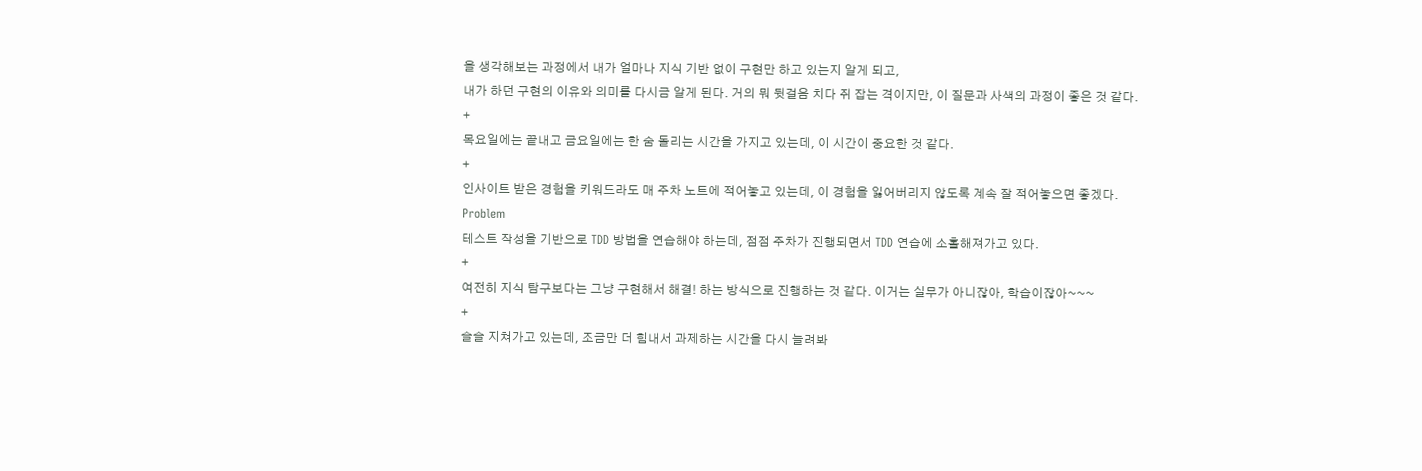을 생각해보는 과정에서 내가 얼마나 지식 기반 없이 구현만 하고 있는지 알게 되고,
내가 하던 구현의 이유와 의미를 다시금 알게 된다. 거의 뭐 뒷걸음 치다 쥐 잡는 격이지만, 이 질문과 사색의 과정이 좋은 것 같다.
+
목요일에는 끝내고 금요일에는 한 숨 돌리는 시간을 가지고 있는데, 이 시간이 중요한 것 같다.
+
인사이트 받은 경험을 키워드라도 매 주차 노트에 적어놓고 있는데, 이 경험을 잃어버리지 않도록 계속 잘 적어놓으면 좋겠다.
Problem
테스트 작성을 기반으로 TDD 방법을 연습해야 하는데, 점점 주차가 진행되면서 TDD 연습에 소홀해져가고 있다.
+
여전히 지식 탐구보다는 그냥 구현해서 해결! 하는 방식으로 진행하는 것 같다. 이거는 실무가 아니잖아, 학습이잖아~~~
+
슬슬 지쳐가고 있는데, 조금만 더 힘내서 과제하는 시간을 다시 늘려봐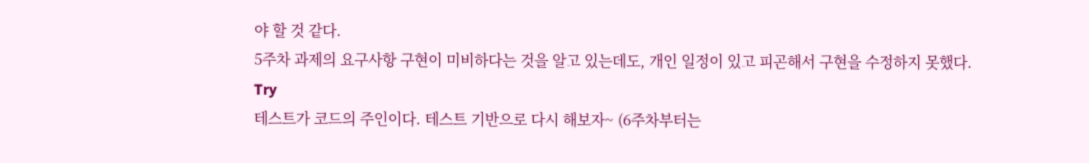야 할 것 같다.
5주차 과제의 요구사항 구현이 미비하다는 것을 알고 있는데도, 개인 일정이 있고 피곤해서 구현을 수정하지 못했다.
Try
테스트가 코드의 주인이다. 테스트 기반으로 다시 해보자~ (6주차부터는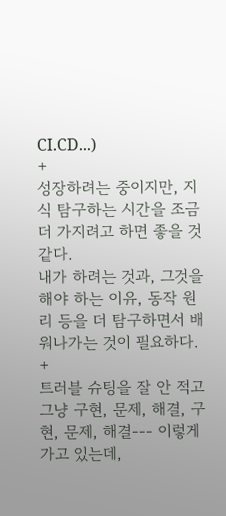CI.CD...)
+
성장하려는 중이지만, 지식 탐구하는 시간을 조금 더 가지려고 하면 좋을 것 같다.
내가 하려는 것과, 그것을 해야 하는 이유, 동작 원리 등을 더 탐구하면서 배워나가는 것이 필요하다.
+
트러블 슈팅을 잘 안 적고 그냥 구현, 문제, 해결, 구현, 문제, 해결--- 이렇게 가고 있는데,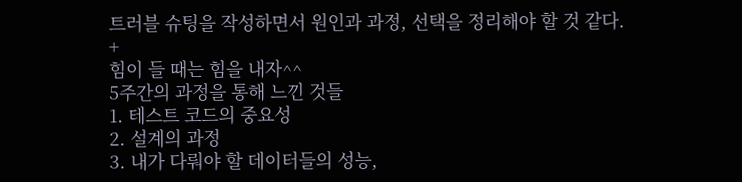트러블 슈팅을 작성하면서 원인과 과정, 선택을 정리해야 할 것 같다.
+
힘이 들 때는 힘을 내자^^
5주간의 과정을 통해 느낀 것들
1. 테스트 코드의 중요성
2. 설계의 과정
3. 내가 다뤄야 할 데이터들의 성능,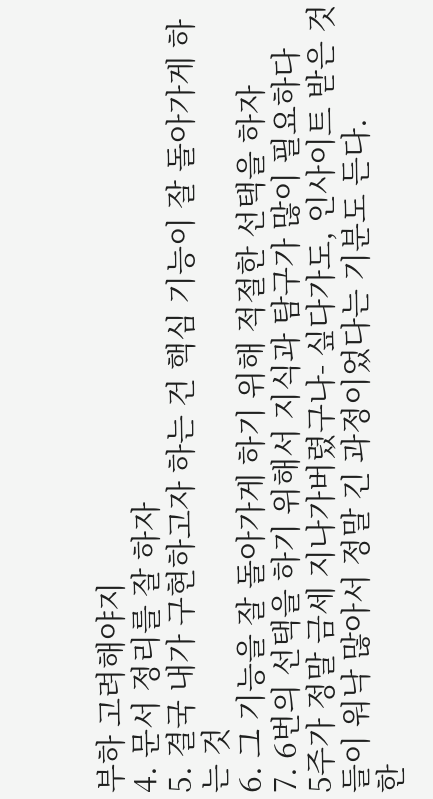부하 고려해야지
4. 문서 정리를 잘 하자
5. 결국 내가 구현하고자 하는 건 핵심 기능이 잘 돌아가게 하는 것
6. 그 기능을 잘 돌아가게 하기 위해 적절한 선택을 하자
7. 6번의 선택을 하기 위해서 지식과 탐구가 많이 필요하다
5주가 정말 금세 지나가버렸구나- 싶다가도, 인사이트 받은 것들이 워낙 많아서 정말 긴 과정이었다는 기분도 든다.
한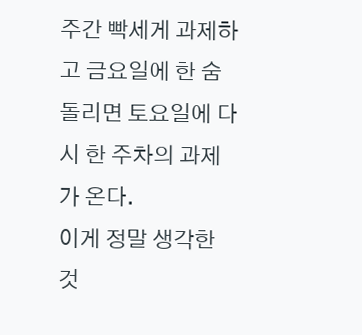주간 빡세게 과제하고 금요일에 한 숨 돌리면 토요일에 다시 한 주차의 과제가 온다.
이게 정말 생각한 것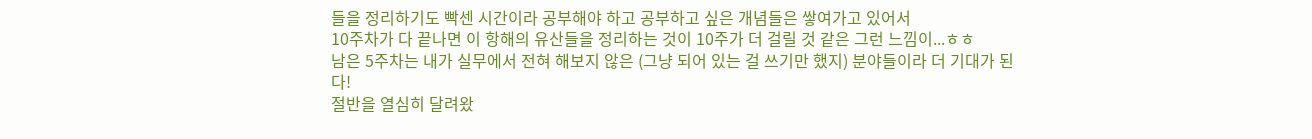들을 정리하기도 빡센 시간이라 공부해야 하고 공부하고 싶은 개념들은 쌓여가고 있어서
10주차가 다 끝나면 이 항해의 유산들을 정리하는 것이 10주가 더 걸릴 것 같은 그런 느낌이...ㅎㅎ
남은 5주차는 내가 실무에서 전혀 해보지 않은 (그냥 되어 있는 걸 쓰기만 했지) 분야들이라 더 기대가 된다!
절반을 열심히 달려왔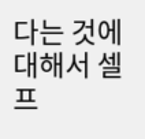다는 것에 대해서 셀프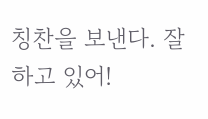칭찬을 보낸다. 잘하고 있어!